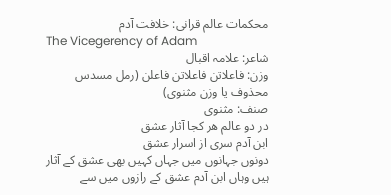محکمات عالم قرانی: خلافت آدم
The Vicegerency of Adam
شاعر: علامہ اقبال
وزن: فاعلاتن فاعلاتن فاعلن (رمل مسدس محذوف یا وزن مثنوی)
صنف: مثنوی
در دو عالم هر کجا آثار عشق
ابن آدم سری از اسرار عشق
دونوں جہانوں میں جہاں کہیں بھی عشق کے آثار ہیں وہاں ابن آدم عشق کے رازوں میں سے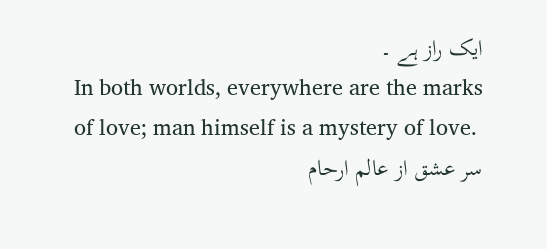ایک راز ہے ۔
In both worlds, everywhere are the marks of love; man himself is a mystery of love.
سر عشق از عالم ارحام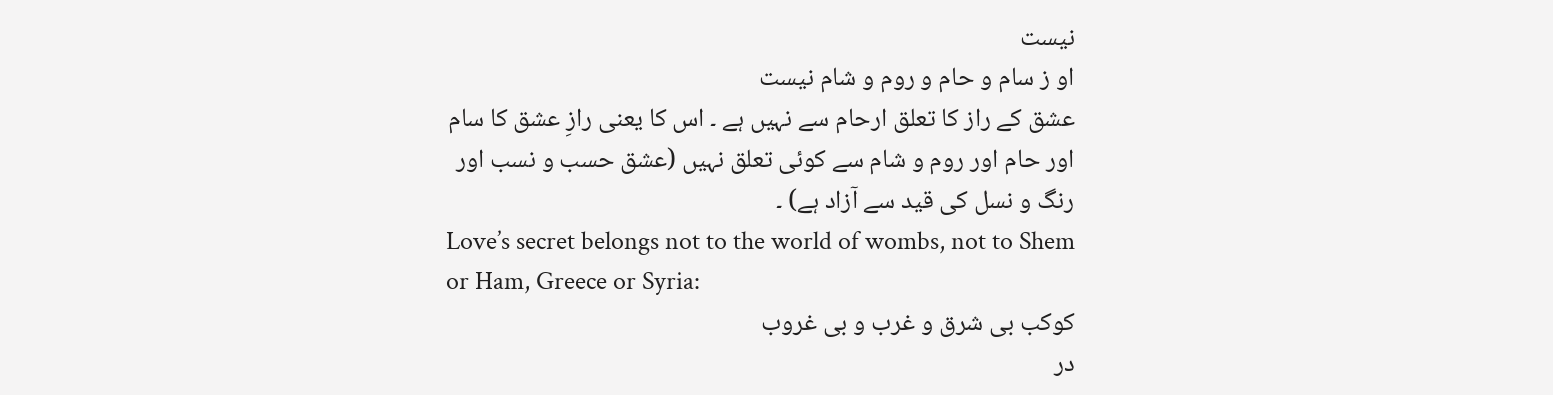نیست
او ز سام و حام و روم و شام نیست
عشق کے راز کا تعلق ارحام سے نہیں ہے ۔ اس کا یعنی رازِ عشق کا سام اور حام اور روم و شام سے کوئی تعلق نہیں (عشق حسب و نسب اور رنگ و نسل کی قید سے آزاد ہے) ۔
Love’s secret belongs not to the world of wombs, not to Shem or Ham, Greece or Syria:
کوکب بی شرق و غرب و بی غروب
در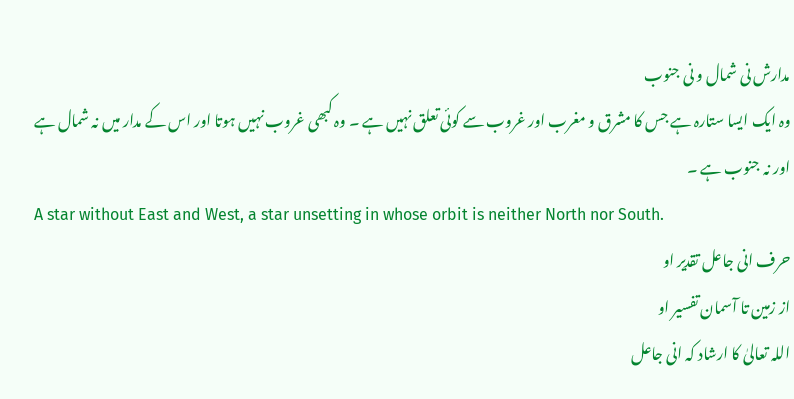مدارش نی شمال و نی جنوب
وہ ایک ایسا ستارہ ہے جس کا مشرق و مغرب اور غروب سے کوئی تعلق نہیں ہے ۔ وہ کبھی غروب نہیں ہوتا اور اس کے مدار میں نہ شمال ہے اور نہ جنوب ہے ۔
A star without East and West, a star unsetting in whose orbit is neither North nor South.
حرف انی جاعل تقدیر او
از زمین تا آسمان تفسیر او
اللہ تعالیٰ کا ارشاد کہ انی جاعل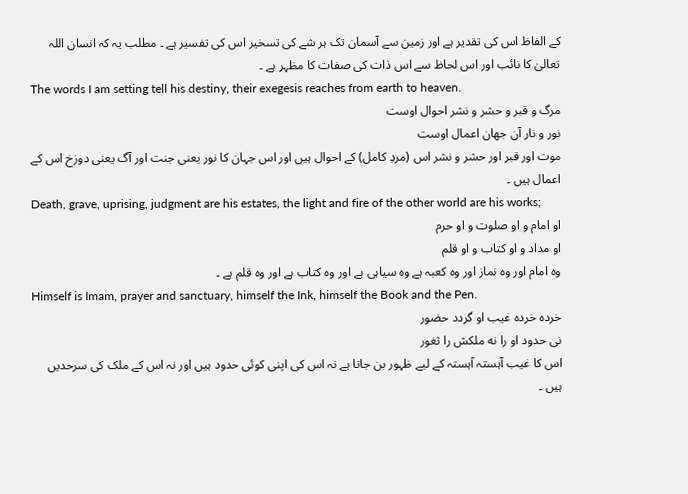کے الفاظ اس کی تقدیر ہے اور زمین سے آسمان تک ہر شے کی تسخیر اس کی تفسیر ہے ۔ مطلب یہ کہ انسان اللہ تعالیٰ کا نائب اور اس لحاظ سے اس ذات کی صفات کا مظہر ہے ۔
The words I am setting tell his destiny, their exegesis reaches from earth to heaven.
مرگ و قبر و حشر و نشر احوال اوست
نور و نار آن جهان اعمال اوست
موت اور قبر اور حشر و نشر اس (مردِ کامل) کے احوال ہیں اور اس جہان کا نور یعنی جنت اور آگ یعنی دوزخ اس کے اعمال ہیں ۔
Death, grave, uprising, judgment are his estates, the light and fire of the other world are his works;
او امام و او صلوت و او حرم
او مداد و او کتاب و او قلم
وہ امام اور وہ نماز اور وہ کعبہ ہے وہ سیاہی ہے اور وہ کتاب ہے اور وہ قلم ہے ۔
Himself is Imam, prayer and sanctuary, himself the Ink, himself the Book and the Pen.
خرده خرده غیب او گردد حضور
نی حدود او را نه ملکش را ثغور
اس کا غیب آہستہ آہستہ کے لیے ظہور بن جاتا ہے نہ اس کی اپنی کوئی حدود ہیں اور نہ اس کے ملک کی سرحدیں ہیں ۔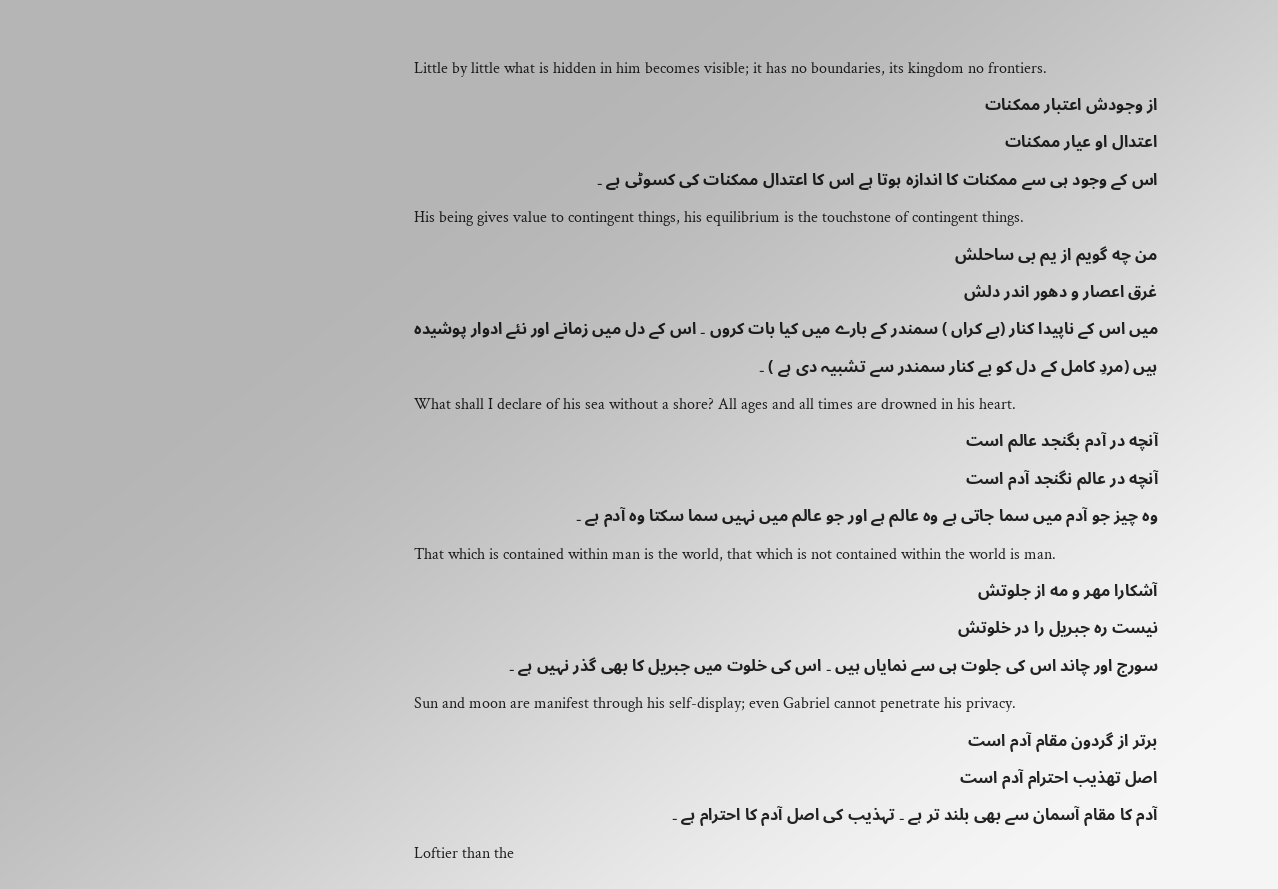Little by little what is hidden in him becomes visible; it has no boundaries, its kingdom no frontiers.
از وجودش اعتبار ممکنات
اعتدال او عیار ممکنات
اس کے وجود ہی سے ممکنات کا اندازہ ہوتا ہے اس کا اعتدال ممکنات کی کسوٹی ہے ۔
His being gives value to contingent things, his equilibrium is the touchstone of contingent things.
من چه گویم از یم بی ساحلش
غرق اعصار و دهور اندر دلش
میں اس کے ناپیدا کنار (بے کراں ) سمندر کے بارے میں کیا بات کروں ۔ اس کے دل میں زمانے اور نئے ادوار پوشیدہ ہیں (مردِ کامل کے دل کو بے کنار سمندر سے تشبیہ دی ہے ) ۔
What shall I declare of his sea without a shore? All ages and all times are drowned in his heart.
آنچه در آدم بگنجد عالم است
آنچه در عالم نگنجد آدم است
وہ چیز جو آدم میں سما جاتی ہے وہ عالم ہے اور جو عالم میں نہیں سما سکتا وہ آدم ہے ۔
That which is contained within man is the world, that which is not contained within the world is man.
آشکارا مهر و مه از جلوتش
نیست ره جبریل را در خلوتش
سورج اور چاند اس کی جلوت ہی سے نمایاں ہیں ۔ اس کی خلوت میں جبریل کا بھی گذر نہیں ہے ۔
Sun and moon are manifest through his self-display; even Gabriel cannot penetrate his privacy.
برتر از گردون مقام آدم است
اصل تهذیب احترام آدم است
آدم کا مقام آسمان سے بھی بلند تر ہے ۔ تہذیب کی اصل آدم کا احترام ہے ۔
Loftier than the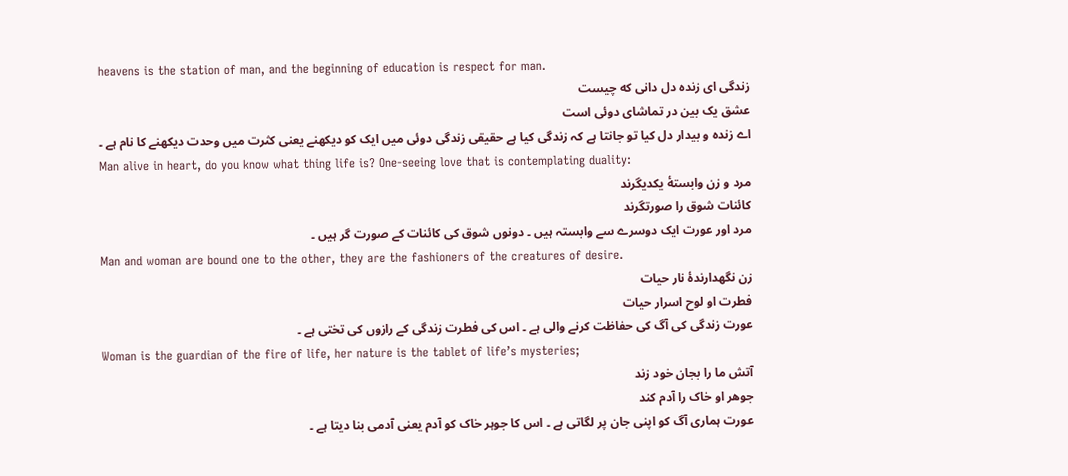heavens is the station of man, and the beginning of education is respect for man.
زندگی ای زنده دل دانی که چیست
عشق یک بین در تماشای دوئی است
اے زندہ و بیدار دل کیا تو جانتا ہے کہ زندگی کیا ہے حقیقی زندگی دوئی میں ایک کو دیکھنے یعنی کثرت میں وحدت دیکھنے کا نام ہے ۔
Man alive in heart, do you know what thing life is? One-seeing love that is contemplating duality:
مرد و زن وابستهٔ یکدیگرند
کائنات شوق را صورتگرند
مرد اور عورت ایک دوسرے سے وابستہ ہیں ۔ دونوں شوق کی کائنات کے صورت گر ہیں ۔
Man and woman are bound one to the other, they are the fashioners of the creatures of desire.
زن نگهدارندهٔ نار حیات
فطرت او لوح اسرار حیات
عورت زندگی کی آگ کی حفاظت کرنے والی ہے ۔ اس کی فطرت زندگی کے رازوں کی تختی ہے ۔
Woman is the guardian of the fire of life, her nature is the tablet of life’s mysteries;
آتش ما را بجان خود زند
جوهر او خاک را آدم کند
عورت ہماری آگ کو اپنی جان پر لگاتی ہے ۔ اس کا جوہر خاک کو آدم یعنی آدمی بنا دیتا ہے ۔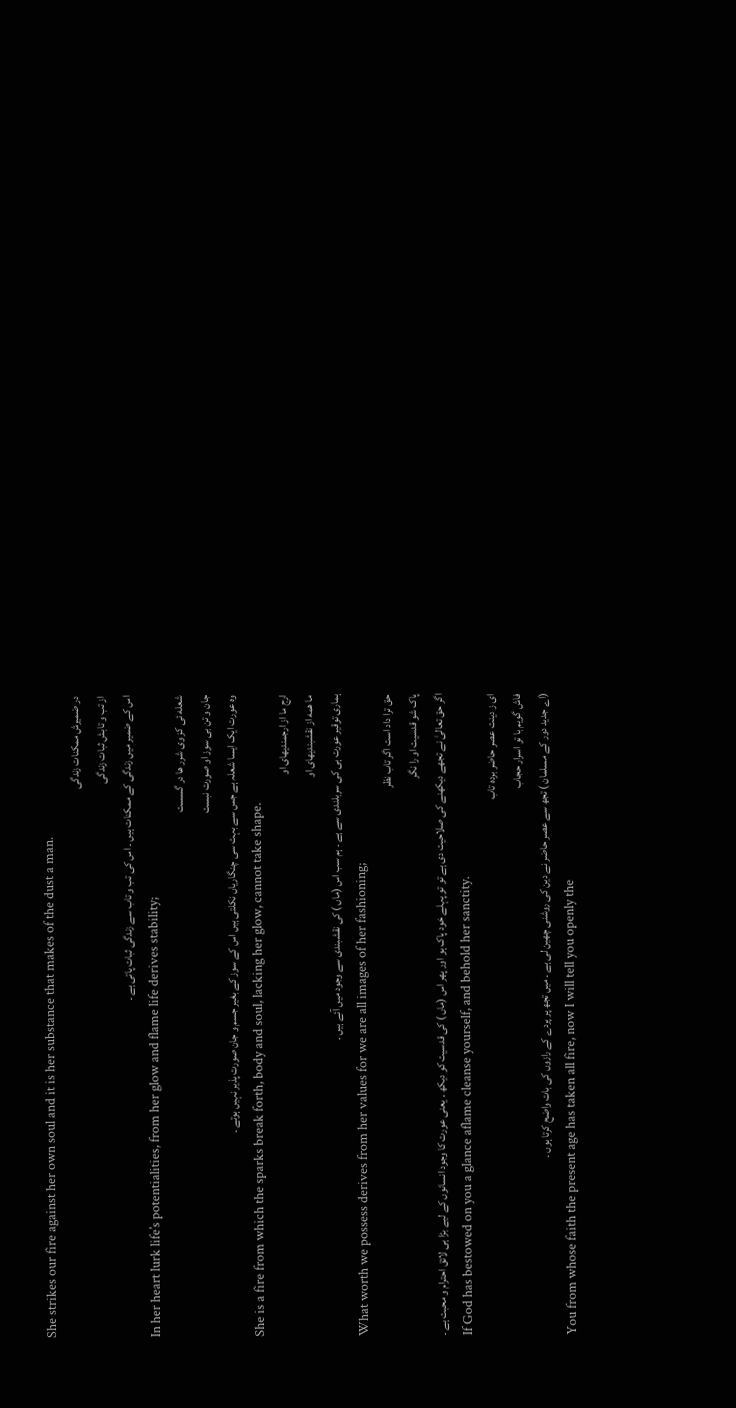She strikes our fire against her own soul and it is her substance that makes of the dust a man.
در ضمیرش ممکنات زندگی
از تب و تابش ثبات زندگی
اس کے ضمیر میں زندگی کے ممکنات ہیں ۔ اس کی تب و تاب سے زندگی ثبات پاتی ہے ۔
In her heart lurk life’s potentialities, from her glow and flame life derives stability;
شعله ئی کز وی شرر ها در گسست
جان و تن بی سوز او صورت نبست
وہ عورت ایک ایسا شعلہ ہے جس سے بہت سی چنگاریاں نکلتی ہیں اس کے سوز کے بغیر جسم و جان صورت پذیر نہیں ہوتے ۔
She is a fire from which the sparks break forth, body and soul, lacking her glow, cannot take shape.
ارج ما از ارجمندیهای او
ما همه از نقشبندیهای او
ہماری توقیر عورت ہی کی سربلندی سے ہے ۔ ہم سب اس (ماں ) کی نقشبندی سے وجود میں آئے ہیں ۔
What worth we possess derives from her values for we are all images of her fashioning;
حق ترا داد است اگر تاب نظر
پاک شو قدسیت او را نگر
اگر حق تعالیٰ نے تجھے دیکھنے کی صلاحیت دی ہے تو تو پہلے خود پاک ہو اور پھر اس (ماں ) کی قدسیت کو دیکھ ۔ یعنی عورت کا وجود انسانوں کے لیے بڑا ہی لائق احترام و محبت ہے ۔
If God has bestowed on you a glance aflame cleanse yourself, and behold her sanctity.
ای ز دینت عصر حاضر برده تاب
فاش گویم با تو اسرار حجاب
(اے جدید دور کے مسلمان ) تجھ سے عصر حاضر نے دین کی روشنی چھین لی ہے ۔ میں تجھ پر پردے کے رازوں کی بات واضح کرتا ہوں ۔
You from whose faith the present age has taken all fire, now I will tell you openly the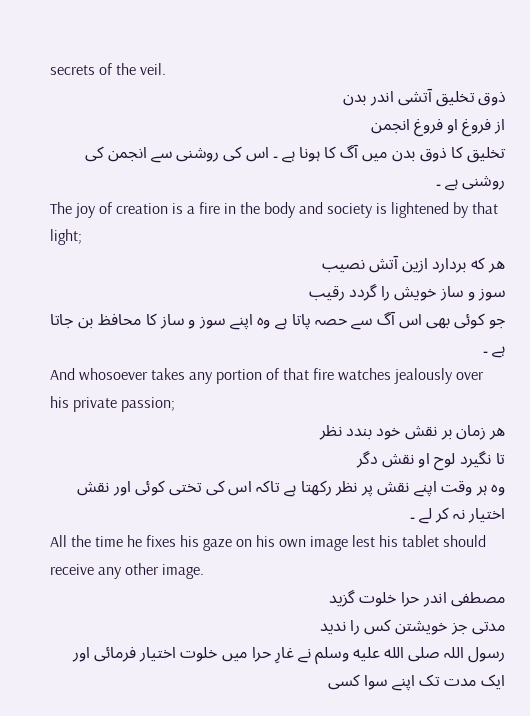secrets of the veil.
ذوق تخلیق آتشی اندر بدن
از فروغ او فروغ انجمن
تخلیق کا ذوق بدن میں آگ کا ہونا ہے ۔ اس کی روشنی سے انجمن کی روشنی ہے ۔
The joy of creation is a fire in the body and society is lightened by that light;
هر که بردارد ازین آتش نصیب
سوز و ساز خویش را گردد رقیب
جو کوئی بھی اس آگ سے حصہ پاتا ہے وہ اپنے سوز و ساز کا محافظ بن جاتا ہے ۔
And whosoever takes any portion of that fire watches jealously over his private passion;
هر زمان بر نقش خود بندد نظر
تا نگیرد لوح او نقش دگر
وہ ہر وقت اپنے نقش پر نظر رکھتا ہے تاکہ اس کی تختی کوئی اور نقش اختیار نہ کر لے ۔
All the time he fixes his gaze on his own image lest his tablet should receive any other image.
مصطفی اندر حرا خلوت گزید
مدتی جز خویشتن کس را ندید
رسول اللہ صلى الله عليه وسلم نے غارِ حرا میں خلوت اختیار فرمائی اور ایک مدت تک اپنے سوا کسی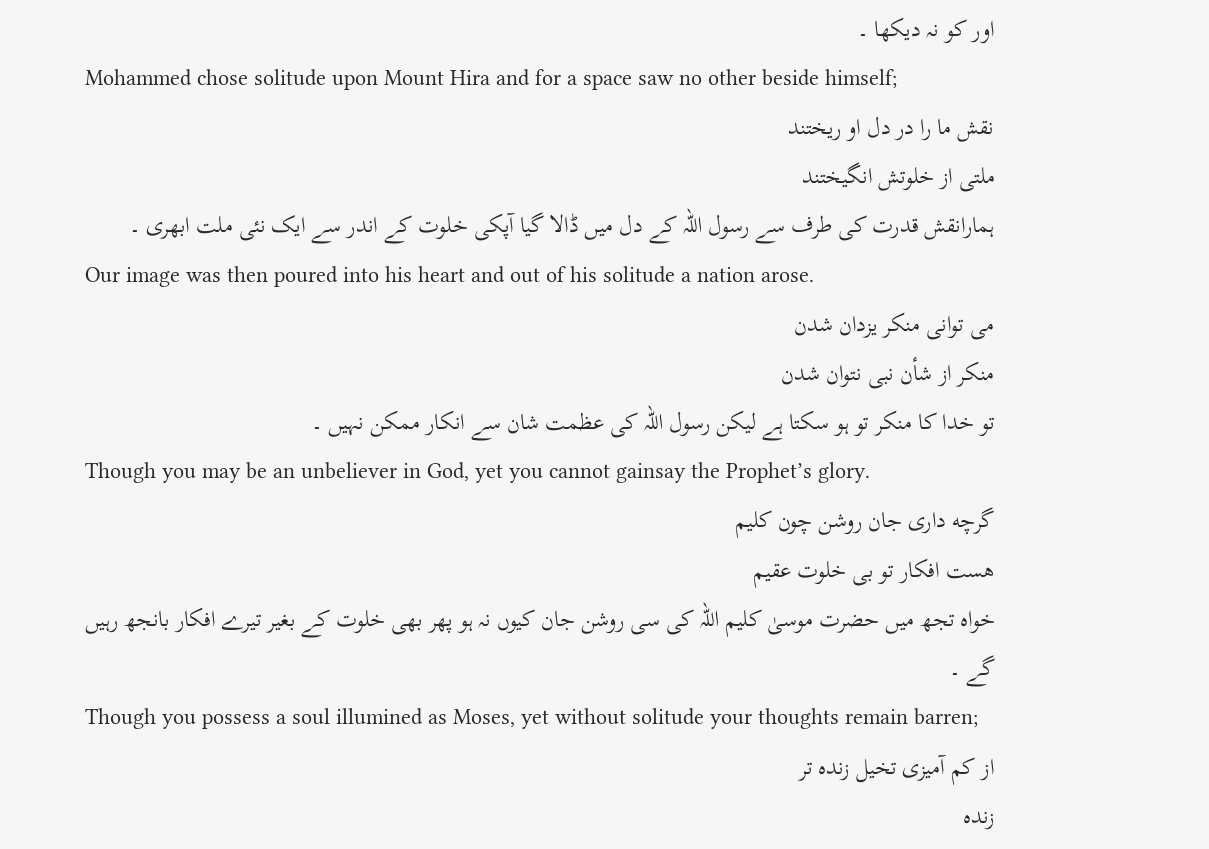اور کو نہ دیکھا ۔
Mohammed chose solitude upon Mount Hira and for a space saw no other beside himself;
نقش ما را در دل او ریختند
ملتی از خلوتش انگیختند
ہمارانقش قدرت کی طرف سے رسول اللہ کے دل میں ڈالا گیا آپکی خلوت کے اندر سے ایک نئی ملت ابھری ۔
Our image was then poured into his heart and out of his solitude a nation arose.
می توانی منکر یزدان شدن
منکر از شأن نبی نتوان شدن
تو خدا کا منکر تو ہو سکتا ہے لیکن رسول اللہ کی عظمت شان سے انکار ممکن نہیں ۔
Though you may be an unbeliever in God, yet you cannot gainsay the Prophet’s glory.
گرچه داری جان روشن چون کلیم
هست افکار تو بی خلوت عقیم
خواہ تجھ میں حضرت موسیٰ کلیم اللہ کی سی روشن جان کیوں نہ ہو پھر بھی خلوت کے بغیر تیرے افکار بانجھ رہیں گے ۔
Though you possess a soul illumined as Moses, yet without solitude your thoughts remain barren;
از کم آمیزی تخیل زنده تر
زنده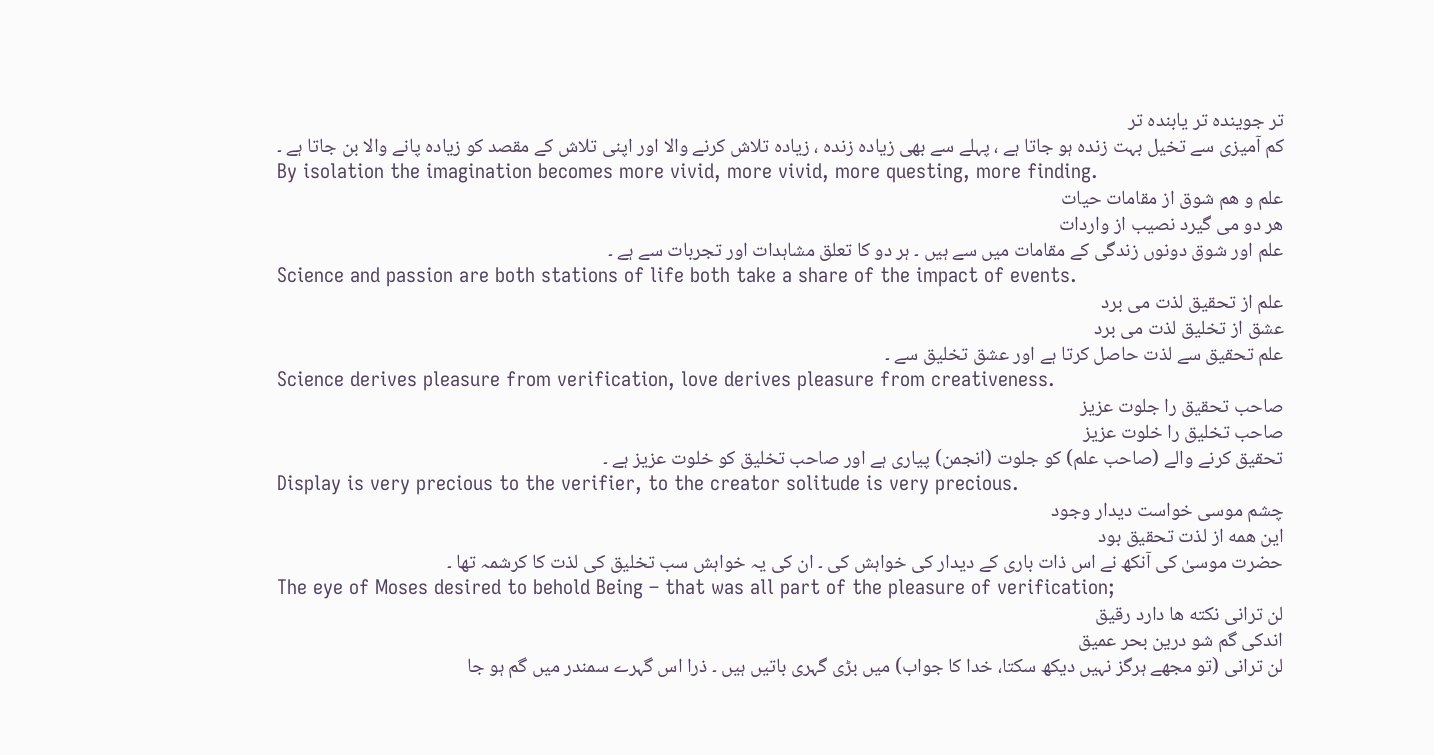تر جوینده تر یابنده تر
کم آمیزی سے تخیل بہت زندہ ہو جاتا ہے ، پہلے سے بھی زیادہ زندہ ، زیادہ تلاش کرنے والا اور اپنی تلاش کے مقصد کو زیادہ پانے والا بن جاتا ہے ۔
By isolation the imagination becomes more vivid, more vivid, more questing, more finding.
علم و هم شوق از مقامات حیات
هر دو می گیرد نصیب از واردات
علم اور شوق دونوں زندگی کے مقامات میں سے ہیں ۔ ہر دو کا تعلق مشاہدات اور تجربات سے ہے ۔
Science and passion are both stations of life both take a share of the impact of events.
علم از تحقیق لذت می برد
عشق از تخلیق لذت می برد
علم تحقیق سے لذت حاصل کرتا ہے اور عشق تخلیق سے ۔
Science derives pleasure from verification, love derives pleasure from creativeness.
صاحب تحقیق را جلوت عزیز
صاحب تخلیق را خلوت عزیز
تحقیق کرنے والے (صاحب علم) کو جلوت (انجمن) پیاری ہے اور صاحب تخلیق کو خلوت عزیز ہے ۔
Display is very precious to the verifier, to the creator solitude is very precious.
چشم موسی خواست دیدار وجود
این همه از لذت تحقیق بود
حضرت موسیٰ کی آنکھ نے اس ذات باری کے دیدار کی خواہش کی ۔ ان کی یہ خواہش سب تخلیق کی لذت کا کرشمہ تھا ۔
The eye of Moses desired to behold Being – that was all part of the pleasure of verification;
لن ترانی نکته ها دارد رقیق
اندکی گم شو درین بحر عمیق
لن ترانی (تو مجھے ہرگز نہیں دیکھ سکتا، خدا کا جواب) میں بڑی گہری باتیں ہیں ۔ ذرا اس گہرے سمندر میں گم ہو جا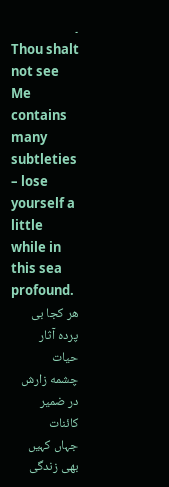۔
Thou shalt not see Me contains many subtleties – lose yourself a little while in this sea profound.
هر کجا بی پرده آثار حیات
چشمه زارش در ضمیر کائنات
جہاں کہیں بھی زندگی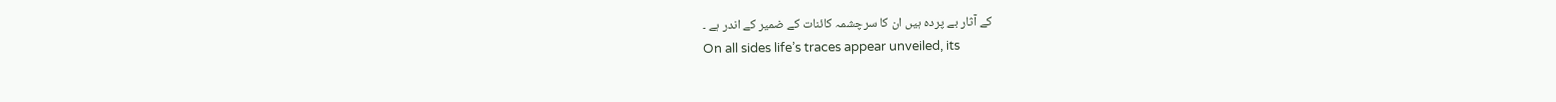کے آثار بے پردہ ہیں ان کا سرچشمہ کائنات کے ضمیر کے اندر ہے ۔
On all sides life’s traces appear unveiled, its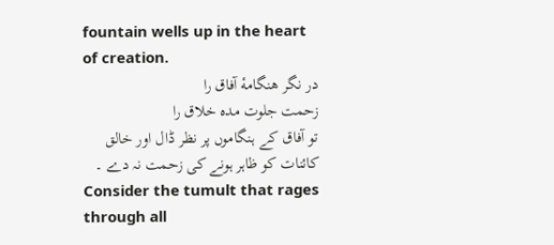fountain wells up in the heart of creation.
در نگر هنگامهٔ آفاق را
زحمت جلوت مده خلاق را
تو آفاق کے ہنگاموں پر نظر ڈال اور خالق کائنات کو ظاہر ہونے کی زحمت نہ دے ۔
Consider the tumult that rages through all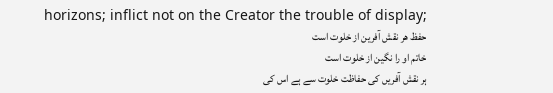horizons; inflict not on the Creator the trouble of display;
حفظ هر نقش آفرین از خلوت است
خاتم او را نگین از خلوت است
ہر نقش آفریں کی حفاظت خلوت سے ہے اس کی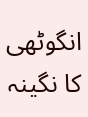انگوٹھی کا نگینہ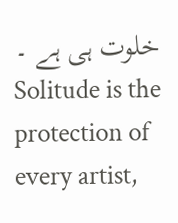خلوت ہی ہے ۔
Solitude is the protection of every artist,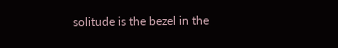solitude is the bezel in the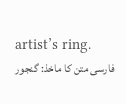artist’s ring.
فارسی متن کا ماخذ: گنجور